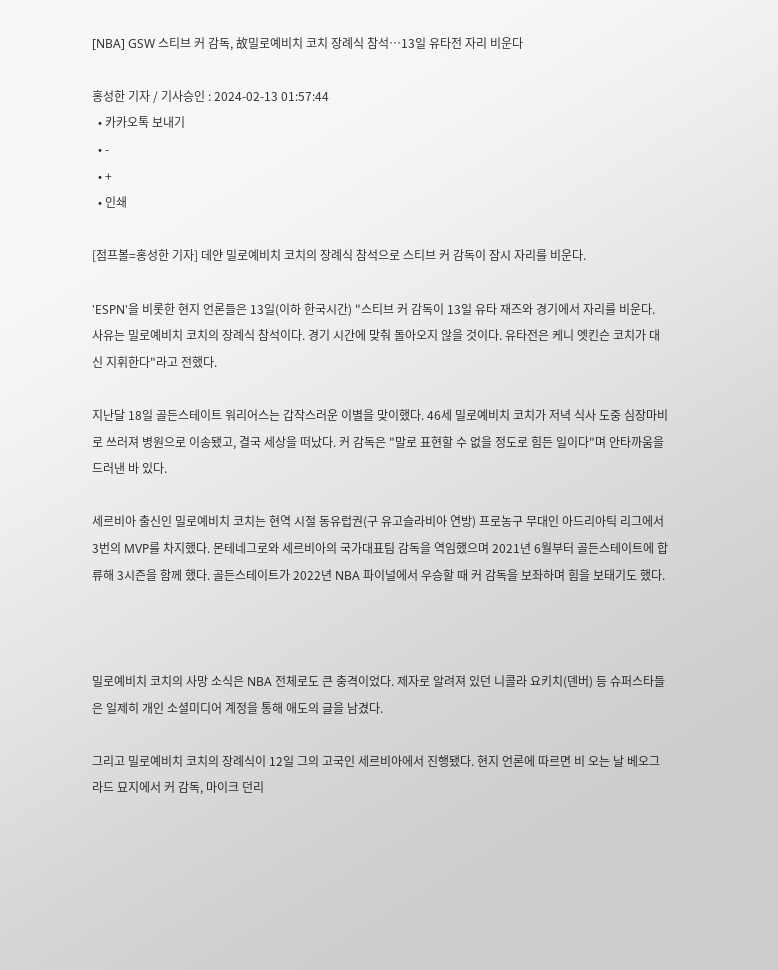[NBA] GSW 스티브 커 감독, 故밀로예비치 코치 장례식 참석…13일 유타전 자리 비운다

홍성한 기자 / 기사승인 : 2024-02-13 01:57:44
  • 카카오톡 보내기
  • -
  • +
  • 인쇄

[점프볼=홍성한 기자] 데얀 밀로예비치 코치의 장례식 참석으로 스티브 커 감독이 잠시 자리를 비운다.

'ESPN'을 비롯한 현지 언론들은 13일(이하 한국시간) "스티브 커 감독이 13일 유타 재즈와 경기에서 자리를 비운다. 사유는 밀로예비치 코치의 장례식 참석이다. 경기 시간에 맞춰 돌아오지 않을 것이다. 유타전은 케니 엣킨슨 코치가 대신 지휘한다"라고 전했다.

지난달 18일 골든스테이트 워리어스는 갑작스러운 이별을 맞이했다. 46세 밀로예비치 코치가 저녁 식사 도중 심장마비로 쓰러져 병원으로 이송됐고, 결국 세상을 떠났다. 커 감독은 "말로 표현할 수 없을 정도로 힘든 일이다"며 안타까움을 드러낸 바 있다.

세르비아 출신인 밀로예비치 코치는 현역 시절 동유럽권(구 유고슬라비아 연방) 프로농구 무대인 아드리아틱 리그에서 3번의 MVP를 차지했다. 몬테네그로와 세르비아의 국가대표팀 감독을 역임했으며 2021년 6월부터 골든스테이트에 합류해 3시즌을 함께 했다. 골든스테이트가 2022년 NBA 파이널에서 우승할 때 커 감독을 보좌하며 힘을 보태기도 했다.



밀로예비치 코치의 사망 소식은 NBA 전체로도 큰 충격이었다. 제자로 알려져 있던 니콜라 요키치(덴버) 등 슈퍼스타들은 일제히 개인 소셜미디어 계정을 통해 애도의 글을 남겼다.

그리고 밀로예비치 코치의 장례식이 12일 그의 고국인 세르비아에서 진행됐다. 현지 언론에 따르면 비 오는 날 베오그라드 묘지에서 커 감독, 마이크 던리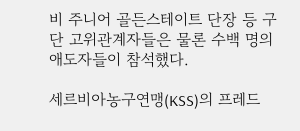비 주니어 골든스테이트 단장 등 구단 고위관계자들은 물론 수백 명의 애도자들이 참석했다.

세르비아농구연맹(KSS)의 프레드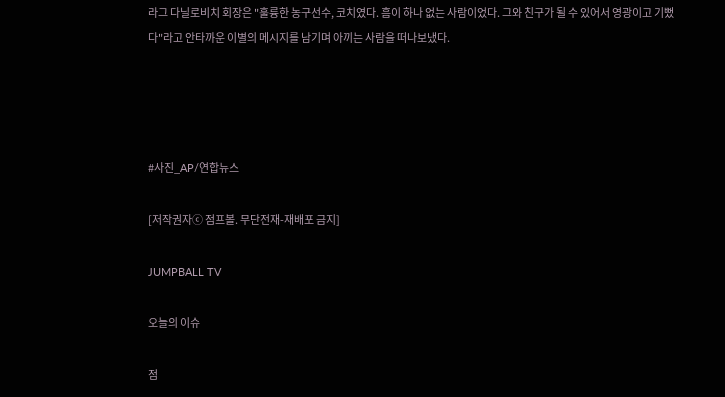라그 다닐로비치 회장은 "훌륭한 농구선수, 코치였다. 흠이 하나 없는 사람이었다. 그와 친구가 될 수 있어서 영광이고 기뻤다"라고 안타까운 이별의 메시지를 남기며 아끼는 사람을 떠나보냈다.




#사진_AP/연합뉴스

[저작권자ⓒ 점프볼. 무단전재-재배포 금지]

JUMPBALL TV

오늘의 이슈

점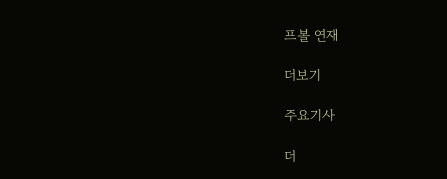프볼 연재

더보기

주요기사

더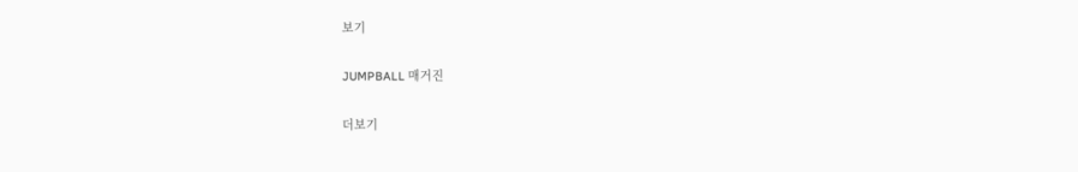보기

JUMPBALL 매거진

더보기